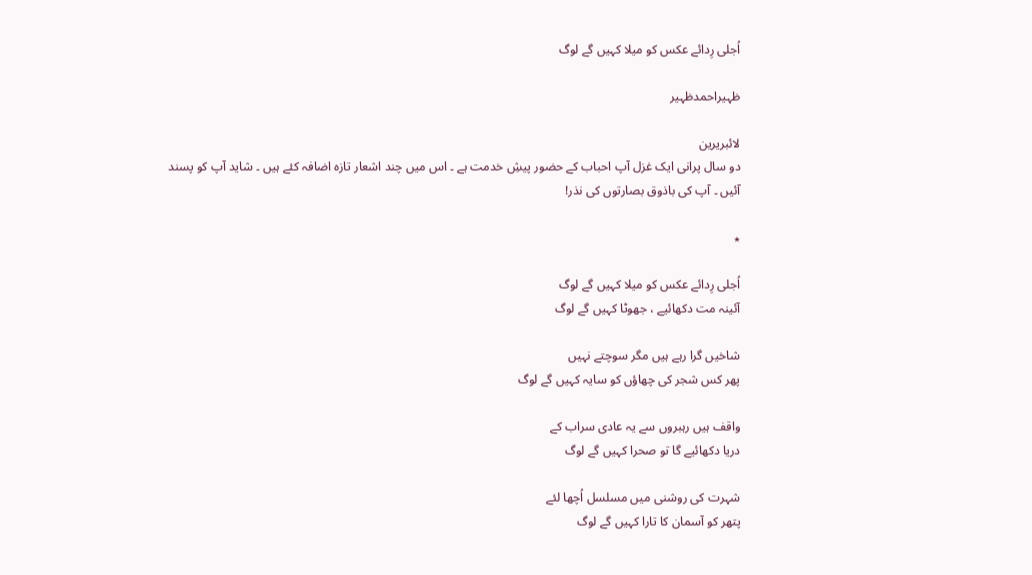اُجلی رِدائے عکس کو میلا کہیں گے لوگ

ظہیراحمدظہیر

لائبریرین
دو سال پرانی ایک غزل آپ احباب کے حضور پیشِ خدمت ہے ۔ اس میں چند اشعار تازہ اضافہ کئے ہیں ۔ شاید آپ کو پسند آئیں ۔ آپ کی باذوق بصارتوں کی نذر!

٭

اُجلی رِدائے عکس کو میلا کہیں گے لوگ
آئینہ مت دکھائیے ، جھوٹا کہیں گے لوگ

شاخیں گرا رہے ہیں مگر سوچتے نہیں
پھر کس شجر کی چھاؤں کو سایہ کہیں گے لوگ

واقف ہیں رہبروں سے یہ عادی سراب کے
دریا دکھائیے گا تو صحرا کہیں گے لوگ

شہرت کی روشنی میں مسلسل اُچھا لئے
پتھر کو آسمان کا تارا کہیں گے لوگ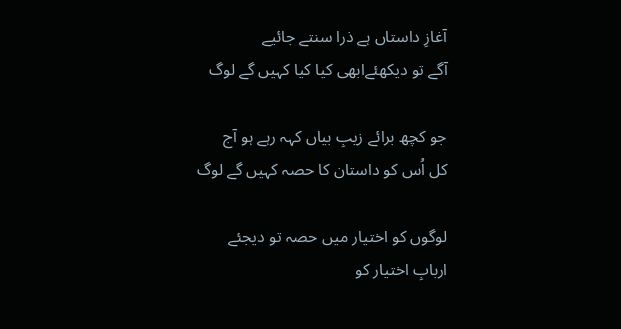آغازِ داستاں ہے ذرا سنتے جائیے
آگے تو دیکھئےابھی کیا کیا کہیں گے لوگ

جو کچھ برائے زیبِ بیاں کہہ رہے ہو آج
کل اُس کو داستان کا حصہ کہیں گے لوگ

لوگوں کو اختیار میں حصہ تو دیجئے
اربابِ اختیار کو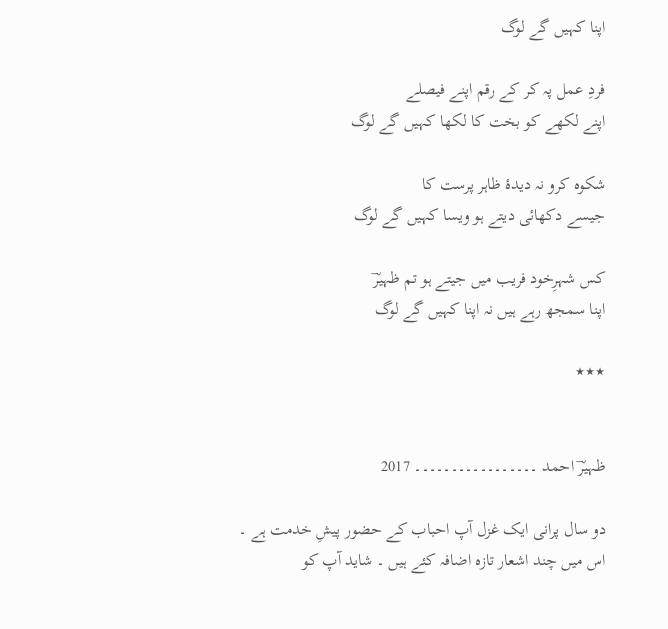اپنا کہیں گے لوگ

فردِ عمل پہ کر کے رقم اپنے فیصلے
اپنے لکھے کو بخت کا لکھا کہیں گے لوگ

شکوہ کرو نہ دیدۂ ظاہر پرست کا
جیسے دکھائی دیتے ہو ویسا کہیں گے لوگ

کس شہرِخود فریب میں جیتے ہو تم ظہیرؔ
اپنا سمجھ رہے ہیں نہ اپنا کہیں گے لوگ

٭٭٭


ظہیرؔ احمد ۔۔۔۔۔۔۔۔۔۔۔۔۔۔۔۔۔ 2017

دو سال پرانی ایک غزل آپ احباب کے حضور پیشِ خدمت ہے ۔ اس میں چند اشعار تازہ اضافہ کئے ہیں ۔ شاید آپ کو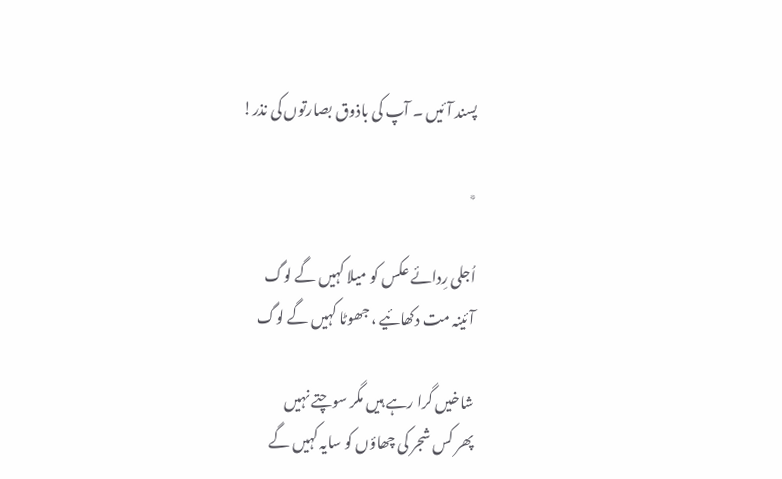پسند آئیں ۔ آپ کی باذوق بصارتوں کی نذر!

٭

اُجلی رِدائے عکس کو میلا کہیں گے لوگ
آئینہ مت دکھائیے ، جھوٹا کہیں گے لوگ

شاخیں گرا رہے ہیں مگر سوچتے نہیں
پھر کس شجر کی چھاؤں کو سایہ کہیں گے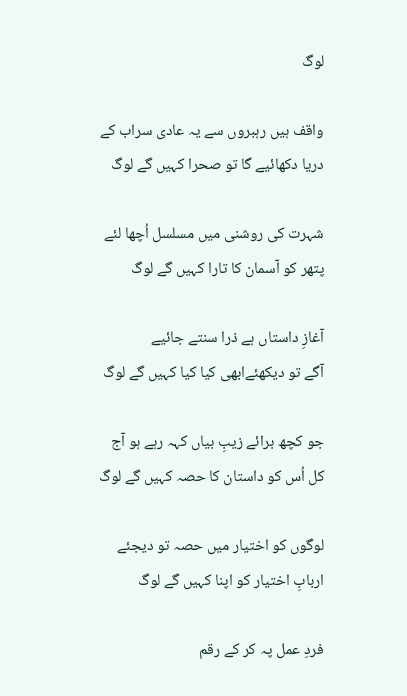لوگ

واقف ہیں رہبروں سے یہ عادی سراب کے
دریا دکھائیے گا تو صحرا کہیں گے لوگ

شہرت کی روشنی میں مسلسل اُچھا لئے
پتھر کو آسمان کا تارا کہیں گے لوگ

آغازِ داستاں ہے ذرا سنتے جائیے
آگے تو دیکھئےابھی کیا کیا کہیں گے لوگ

جو کچھ برائے زیبِ بیاں کہہ رہے ہو آج
کل اُس کو داستان کا حصہ کہیں گے لوگ

لوگوں کو اختیار میں حصہ تو دیجئے
اربابِ اختیار کو اپنا کہیں گے لوگ

فردِ عمل پہ کر کے رقم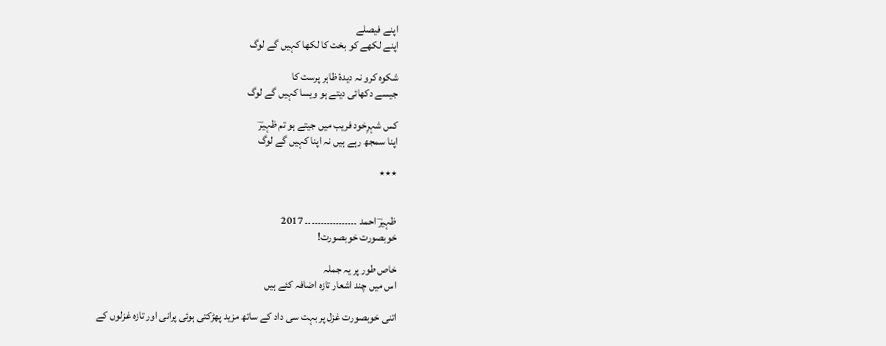اپنے فیصلے
اپنے لکھے کو بخت کا لکھا کہیں گے لوگ

شکوہ کرو نہ دیدۂ ظاہر پرست کا
جیسے دکھائی دیتے ہو ویسا کہیں گے لوگ

کس شہرِخود فریب میں جیتے ہو تم ظہیرؔ
اپنا سمجھ رہے ہیں نہ اپنا کہیں گے لوگ

٭٭٭


ظہیرؔ احمد ۔۔۔۔۔۔۔۔۔۔۔۔۔۔۔۔۔ 2017
خوبصورت خوبصورت!

خاص طور پر یہ جملہ
اس میں چند اشعار تازہ اضافہ کئے ہیں

اتنی خوبصورت غزل پر بہت سی داد کے ساتھ مزید پھڑکتی ہوئی پرانی اور تازہ غزلوں کے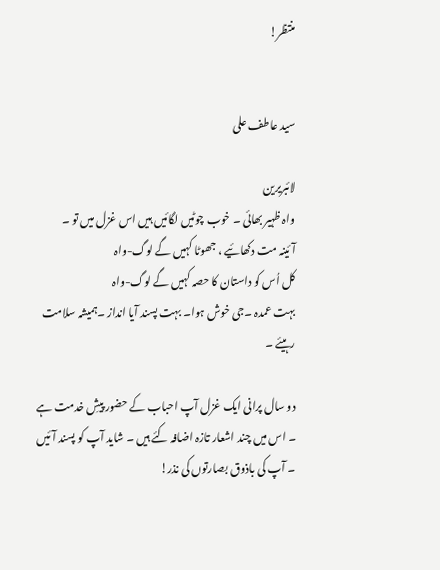منتظر!


سید عاطف علی

لائبریرین
واہ ظہیر بھائی ۔ خوب چوٹیں لگائیں ہیں اس غزل میں تو ۔
آئینہ مت دکھائیے ، جھوٹا کہیں گے لوگ-واہ
کل اُس کو داستان کا حصہ کہیں گے لوگ-واہ
بہت عمدہ ۔جی خوش ہوا۔ بہت پسند آیا انداز ۔ہمیشہ سلامت رہیئے ۔

دو سال پرانی ایک غزل آپ احباب کے حضور پیشِ خدمت ہے ۔ اس میں چند اشعار تازہ اضافہ کئے ہیں ۔ شاید آپ کو پسند آئیں ۔ آپ کی باذوق بصارتوں کی نذر!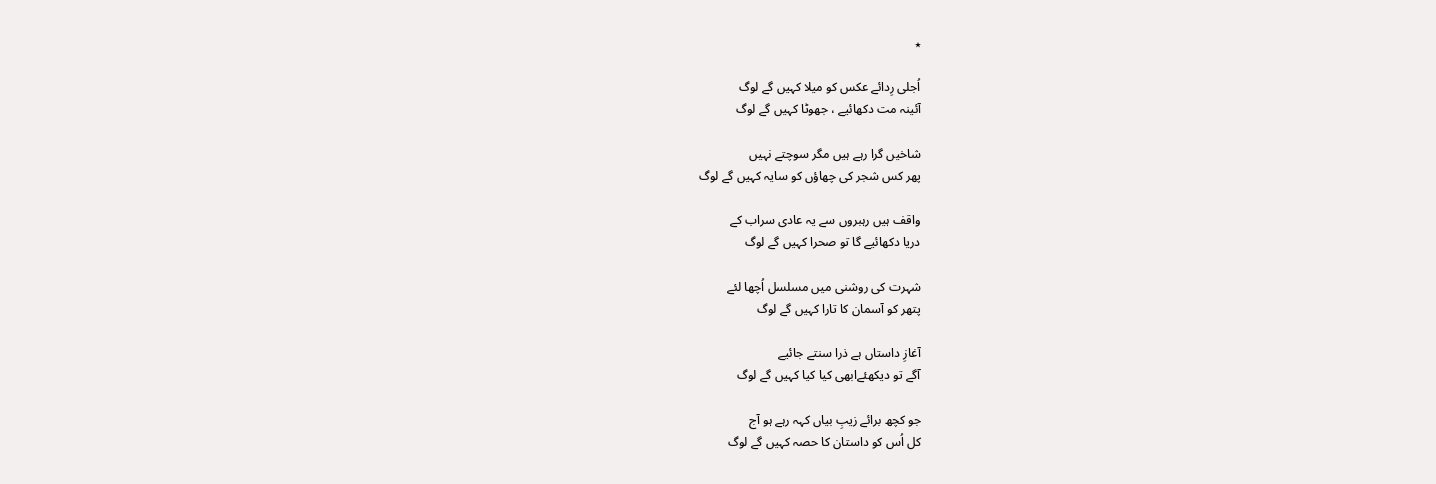٭

اُجلی رِدائے عکس کو میلا کہیں گے لوگ
آئینہ مت دکھائیے ، جھوٹا کہیں گے لوگ

شاخیں گرا رہے ہیں مگر سوچتے نہیں
پھر کس شجر کی چھاؤں کو سایہ کہیں گے لوگ

واقف ہیں رہبروں سے یہ عادی سراب کے
دریا دکھائیے گا تو صحرا کہیں گے لوگ

شہرت کی روشنی میں مسلسل اُچھا لئے
پتھر کو آسمان کا تارا کہیں گے لوگ

آغازِ داستاں ہے ذرا سنتے جائیے
آگے تو دیکھئےابھی کیا کیا کہیں گے لوگ

جو کچھ برائے زیبِ بیاں کہہ رہے ہو آج
کل اُس کو داستان کا حصہ کہیں گے لوگ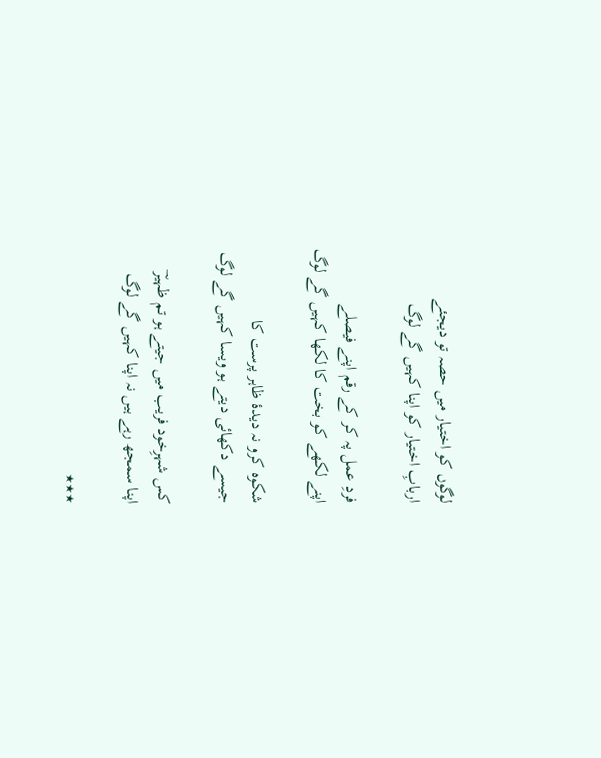لوگوں کو اختیار میں حصہ تو دیجئے
اربابِ اختیار کو اپنا کہیں گے لوگ

فردِ عمل پہ کر کے رقم اپنے فیصلے
اپنے لکھے کو بخت کا لکھا کہیں گے لوگ

شکوہ کرو نہ دیدۂ ظاہر پرست کا
جیسے دکھائی دیتے ہو ویسا کہیں گے لوگ

کس شہرِخود فریب میں جیتے ہو تم ظہیرؔ
اپنا سمجھ رہے ہیں نہ اپنا کہیں گے لوگ

٭٭٭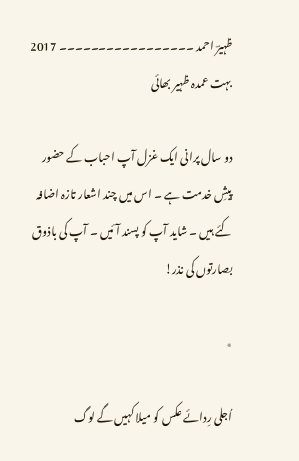ظہیرؔ احمد ۔۔۔۔۔۔۔۔۔۔۔۔۔۔۔۔۔ 2017
بہت عمدہ ظہیر بھائی

دو سال پرانی ایک غزل آپ احباب کے حضور پیشِ خدمت ہے ۔ اس میں چند اشعار تازہ اضافہ کئے ہیں ۔ شاید آپ کو پسند آئیں ۔ آپ کی باذوق بصارتوں کی نذر!

٭

اُجلی رِدائے عکس کو میلا کہیں گے لوگ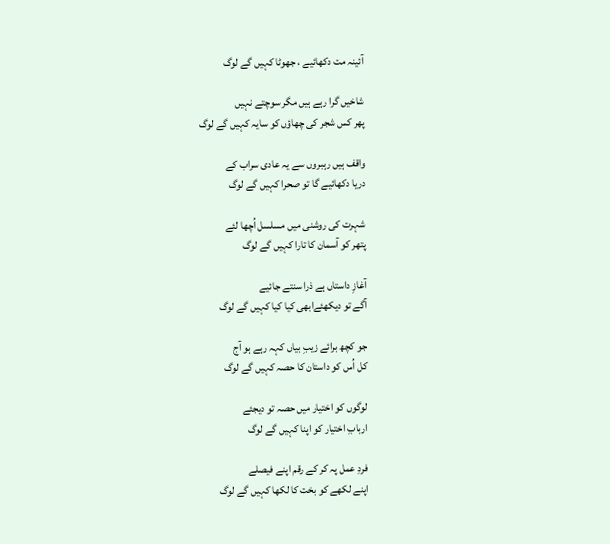آئینہ مت دکھائیے ، جھوٹا کہیں گے لوگ

شاخیں گرا رہے ہیں مگر سوچتے نہیں
پھر کس شجر کی چھاؤں کو سایہ کہیں گے لوگ

واقف ہیں رہبروں سے یہ عادی سراب کے
دریا دکھائیے گا تو صحرا کہیں گے لوگ

شہرت کی روشنی میں مسلسل اُچھا لئے
پتھر کو آسمان کا تارا کہیں گے لوگ

آغازِ داستاں ہے ذرا سنتے جائیے
آگے تو دیکھئےابھی کیا کیا کہیں گے لوگ

جو کچھ برائے زیبِ بیاں کہہ رہے ہو آج
کل اُس کو داستان کا حصہ کہیں گے لوگ

لوگوں کو اختیار میں حصہ تو دیجئے
اربابِ اختیار کو اپنا کہیں گے لوگ

فردِ عمل پہ کر کے رقم اپنے فیصلے
اپنے لکھے کو بخت کا لکھا کہیں گے لوگ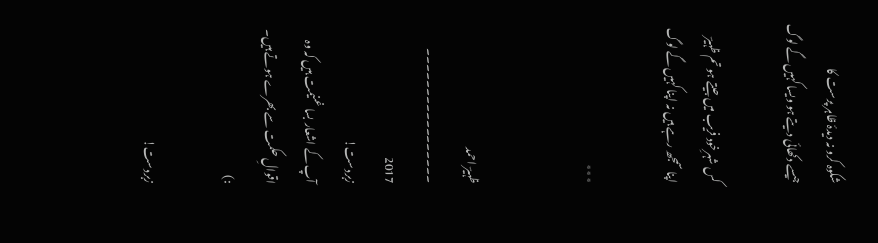شکوہ کرو نہ دیدۂ ظاہر پرست کا
جیسے دکھائی دیتے ہو ویسا کہیں گے لوگ

کس شہرِخود فریب میں جیتے ہو تم ظہیرؔ
اپنا سمجھ رہے ہیں نہ اپنا کہیں گے لوگ

٭٭٭


ظہیرؔ احمد ۔۔۔۔۔۔۔۔۔۔۔۔۔۔۔۔۔ 2017
زبردست!
آپ کے اشعار بسا غنیمت ہیں کہ وہ اقوالِ حکمت سے بھرے ہوتے ہیں۔ :)

زبردست!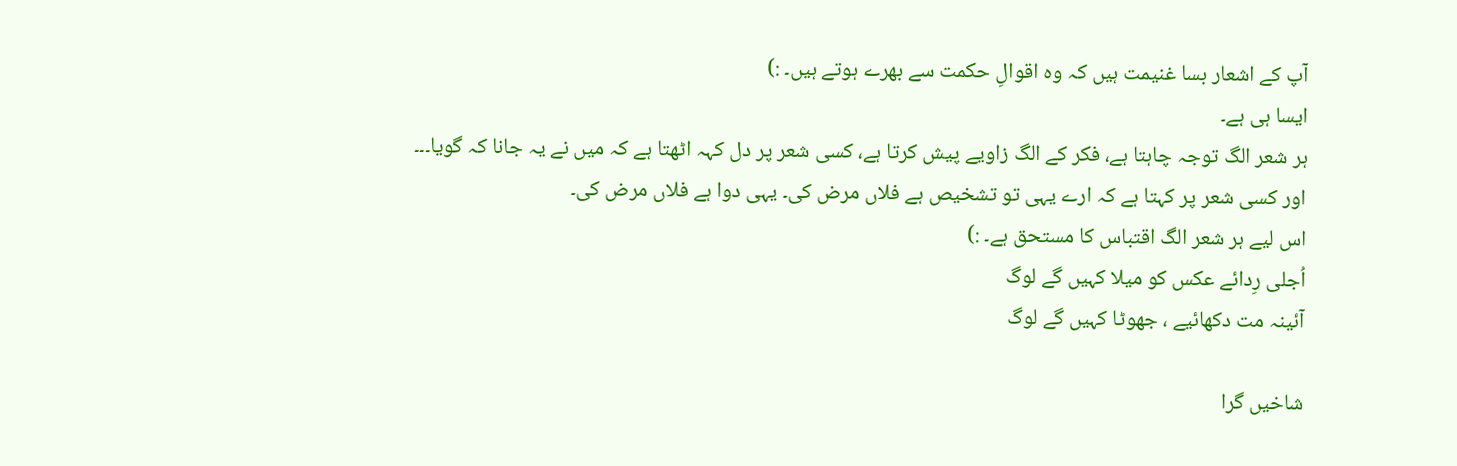آپ کے اشعار بسا غنیمت ہیں کہ وہ اقوالِ حکمت سے بھرے ہوتے ہیں۔ :)
ایسا ہی ہے۔
ہر شعر الگ توجہ چاہتا ہے، فکر کے الگ زاویے پیش کرتا ہے، کسی شعر پر دل کہہ اٹھتا ہے کہ میں نے یہ جانا کہ گویا۔۔۔
اور کسی شعر پر کہتا ہے کہ ارے یہی تو تشخیص ہے فلاں مرض کی۔ یہی دوا ہے فلاں مرض کی۔
اس لیے ہر شعر الگ اقتباس کا مستحق ہے۔ :)
اُجلی رِدائے عکس کو میلا کہیں گے لوگ
آئینہ مت دکھائیے ، جھوٹا کہیں گے لوگ

شاخیں گرا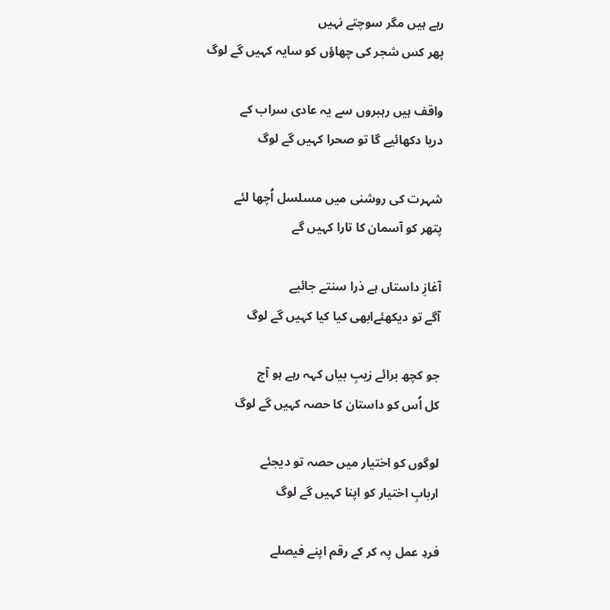رہے ہیں مگر سوچتے نہیں
پھر کس شجر کی چھاؤں کو سایہ کہیں گے لوگ

واقف ہیں رہبروں سے یہ عادی سراب کے
دریا دکھائیے گا تو صحرا کہیں گے لوگ

شہرت کی روشنی میں مسلسل اُچھا لئے
پتھر کو آسمان کا تارا کہیں گے

آغازِ داستاں ہے ذرا سنتے جائیے
آگے تو دیکھئےابھی کیا کیا کہیں گے لوگ

جو کچھ برائے زیبِ بیاں کہہ رہے ہو آج
کل اُس کو داستان کا حصہ کہیں گے لوگ

لوگوں کو اختیار میں حصہ تو دیجئے
اربابِ اختیار کو اپنا کہیں گے لوگ

فردِ عمل پہ کر کے رقم اپنے فیصلے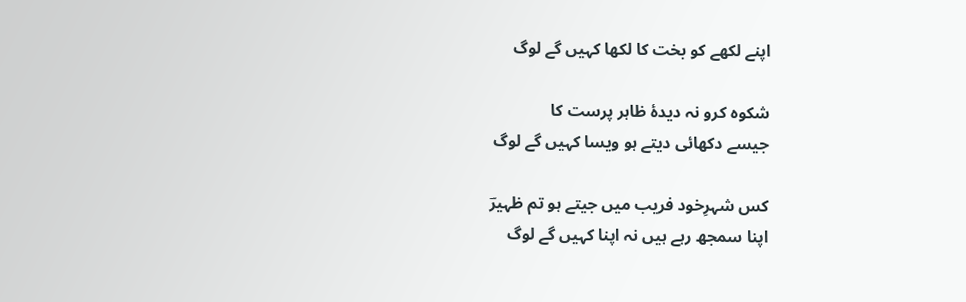اپنے لکھے کو بخت کا لکھا کہیں گے لوگ

شکوہ کرو نہ دیدۂ ظاہر پرست کا
جیسے دکھائی دیتے ہو ویسا کہیں گے لوگ

کس شہرِخود فریب میں جیتے ہو تم ظہیرؔ
اپنا سمجھ رہے ہیں نہ اپنا کہیں گے لوگ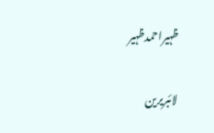ظہیراحمدظہیر

لائبریرین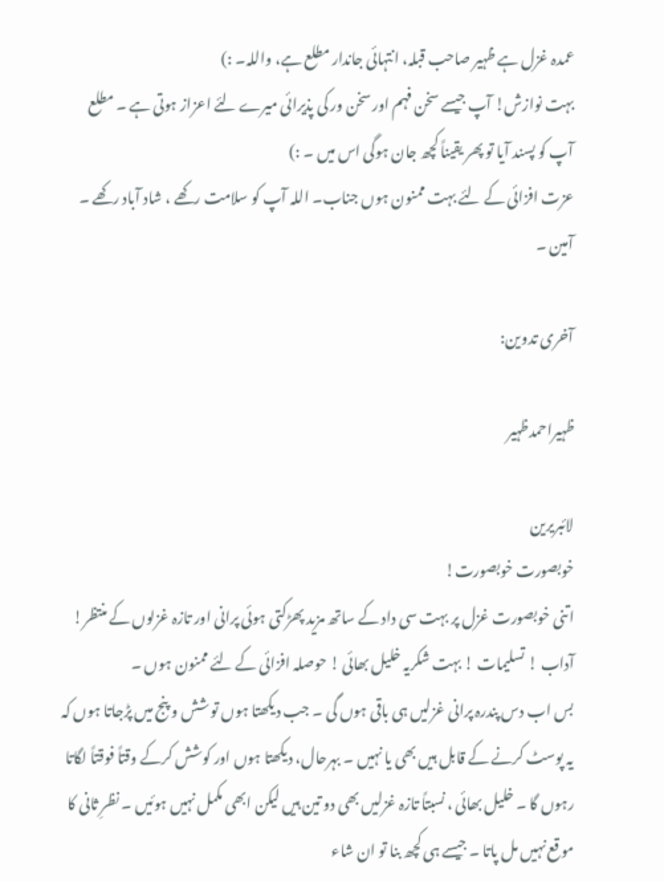عمدہ غزل ہے ظہیر صاحب قبلہ، انتہائی جاندار مطلع ہے، واللہ۔ :)
بہت نوازش! آپ جیسے سخن فہم اور سخن ور کی پذیرائی میرے لئے اعزاز ہوتی ہے ۔ مطلع آپ کو پسند آیا تو پھر یقیناً کچھ جان ہوگی اس میں ۔ :)
عزت افزائی کے لئے بہت ممنون ہوں جناب۔ اللہ آپ کو سلامت رکھے ، شاد آباد رکھے ۔ آمین ۔

آخری تدوین:

ظہیراحمدظہیر

لائبریرین
خوبصورت خوبصورت!
اتنی خوبصورت غزل پر بہت سی داد کے ساتھ مزید پھڑکتی ہوئی پرانی اور تازہ غزلوں کے منتظر!
آداب ! تسلیمات ! بہت شکریہ خلیل بھائی ! حوصلہ افزائی کے لئے ممنون ہوں ۔
بس اب دس پندرہ پرانی غزلیں ہی باقی ہوں گی ۔ جب دیکھتا ہوں تو شش و پنج میں پڑجاتا ہوں کہ یہ پوسٹ کرنے کے قابل ہیں بھی یا نہیں ۔ بہرحال، دیکھتا ہوں اور کوشش کرکے وقتاً فوقتاً لگاتا رہوں گا ۔ خلیل بھائی ، نسبتاً تازہ غزلیں بھی دو تین ہیں لیکن ابھی مکمل نہیں ہوئیں ۔ نظرِ ثانی کا موقع نہیں مل پاتا ۔ جیسے ہی کچھ بنا تو ان شاء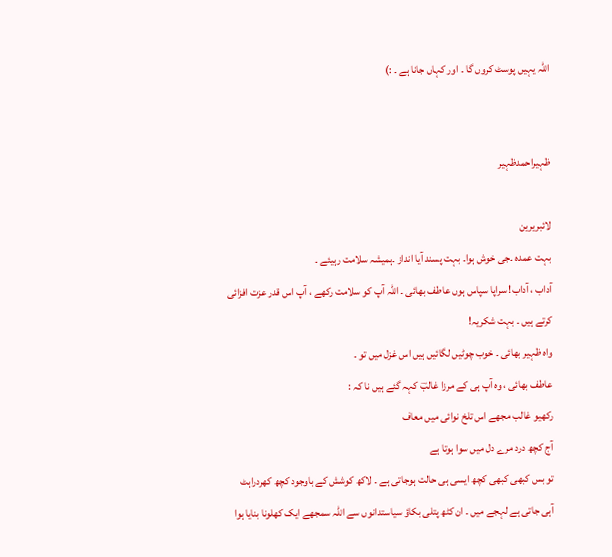اللہ یہیں پوسٹ کروں گا ۔ اور کہاں جانا ہے ۔ :)


ظہیراحمدظہیر

لائبریرین
بہت عمدہ ۔جی خوش ہوا۔ بہت پسند آیا انداز ۔ہمیشہ سلامت رہیئے ۔
آداب ، آداب! سراپا سپاس ہوں عاطف بھائی ۔ اللہ آپ کو سلامت رکھے ، آپ اس قدر عزت افزائی کرتے ہیں ۔ بہت شکریہ!
واہ ظہیر بھائی ۔ خوب چوٹیں لگائیں ہیں اس غزل میں تو ۔
عاطف بھائی ، وہ آپ ہی کے مرزا غالبؔ کہہ گئے ہیں نا کہ :
رکھیو غالب مجھے اس تلخ نوائی میں معاف
آج کچھ درد مرے دل میں سوا ہوتا ہے
تو بس کبھی کبھی کچھ ایسی ہی حالت ہوجاتی ہے ۔ لاکھ کوشش کے باوجود کچھ کھردراہٹ آہی جاتی ہے لہجے میں ۔ ان کٹھ پتلی بکاؤ سیاستدانوں سے اللہ سمجھے ایک کھلونا بنایا ہوا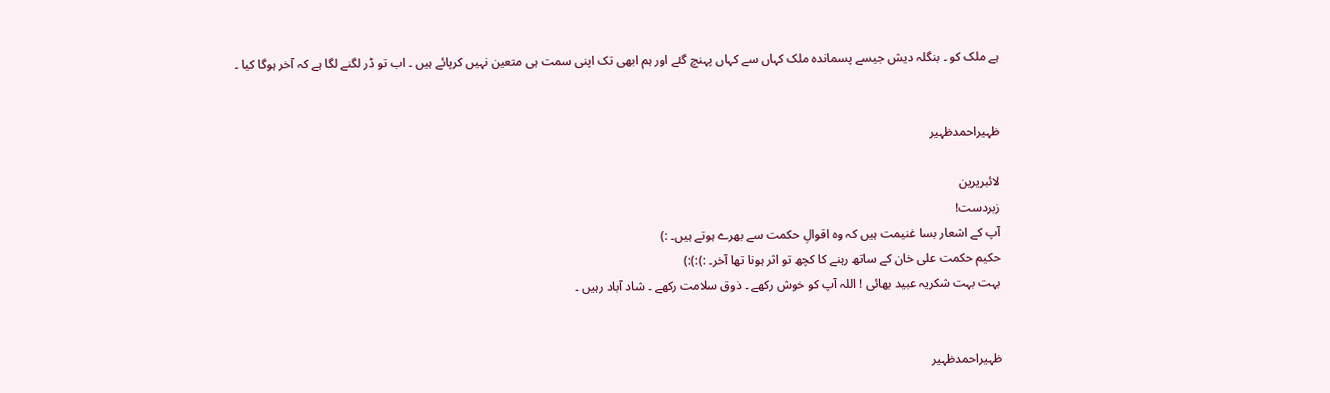ہے ملک کو ۔ بنگلہ دیش جیسے پسماندہ ملک کہاں سے کہاں پہنچ گئے اور ہم ابھی تک اپنی سمت ہی متعین نہیں کرپائے ہیں ۔ اب تو ڈر لگنے لگا ہے کہ آخر ہوگا کیا ۔


ظہیراحمدظہیر

لائبریرین
زبردست!
آپ کے اشعار بسا غنیمت ہیں کہ وہ اقوالِ حکمت سے بھرے ہوتے ہیں۔ :)
حکیم حکمت علی خان کے ساتھ رہنے کا کچھ تو اثر ہونا تھا آخر۔ :):):)
بہت بہت شکریہ عبید بھائی ! اللہ آپ کو خوش رکھے ۔ ذوق سلامت رکھے ۔ شاد آباد رہیں ۔


ظہیراحمدظہیر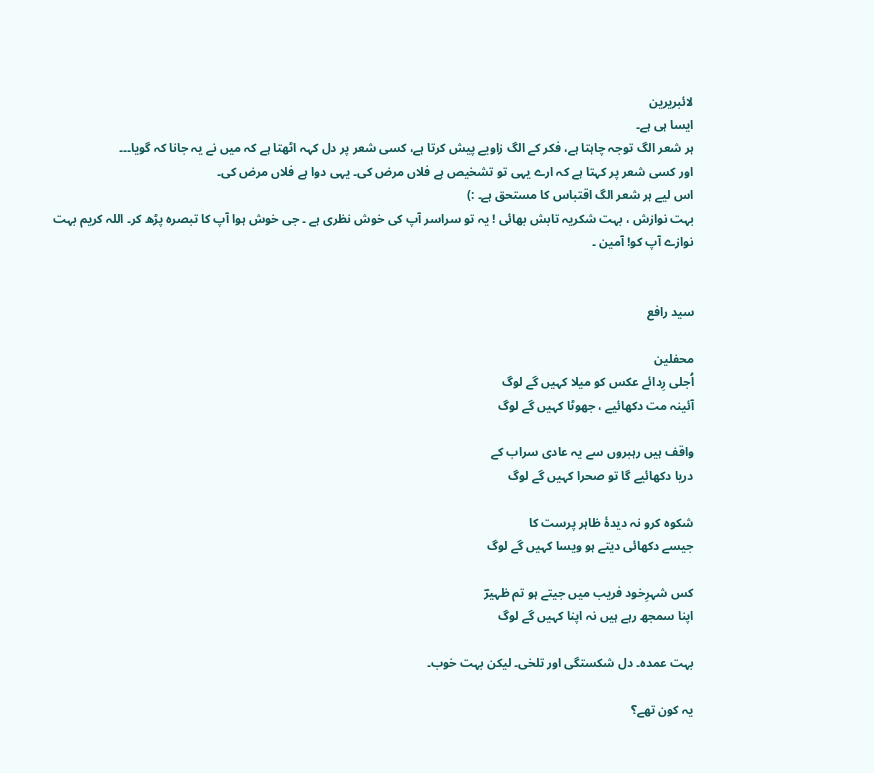لائبریرین
ایسا ہی ہے۔
ہر شعر الگ توجہ چاہتا ہے، فکر کے الگ زاویے پیش کرتا ہے، کسی شعر پر دل کہہ اٹھتا ہے کہ میں نے یہ جانا کہ گویا۔۔۔
اور کسی شعر پر کہتا ہے کہ ارے یہی تو تشخیص ہے فلاں مرض کی۔ یہی دوا ہے فلاں مرض کی۔
اس لیے ہر شعر الگ اقتباس کا مستحق ہے۔ :)
بہت نوازش ، بہت شکریہ تابش بھائی ! یہ تو سراسر آپ کی خوش نظری ہے ۔ جی خوش ہوا آپ کا تبصرہ پڑھ کر۔ اللہ کریم بہت نوازے آپ کو! آمین ۔


سید رافع

محفلین
اُجلی رِدائے عکس کو میلا کہیں گے لوگ
آئینہ مت دکھائیے ، جھوٹا کہیں گے لوگ

واقف ہیں رہبروں سے یہ عادی سراب کے
دریا دکھائیے گا تو صحرا کہیں گے لوگ

شکوہ کرو نہ دیدۂ ظاہر پرست کا
جیسے دکھائی دیتے ہو ویسا کہیں گے لوگ

کس شہرِخود فریب میں جیتے ہو تم ظہیرؔ
اپنا سمجھ رہے ہیں نہ اپنا کہیں گے لوگ

بہت عمدہ۔ دل شکستگی اور تلخی۔ لیکن بہت خوب۔

یہ کون تھے؟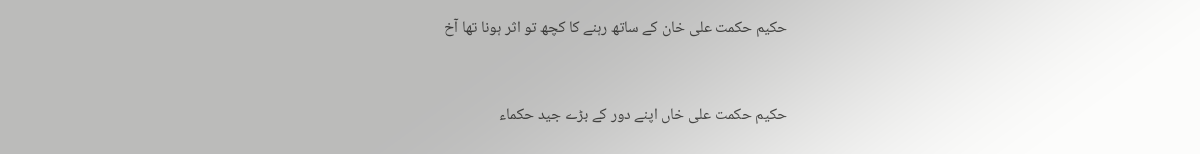حکیم حکمت علی خان کے ساتھ رہنے کا کچھ تو اثر ہونا تھا آخ


حکیم حکمت علی خاں اپنے دور کے بڑے جید حکماء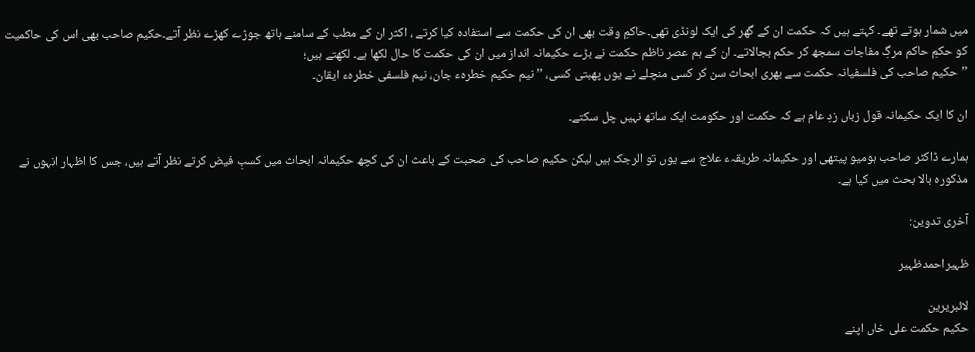میں شمار ہوتے تھے۔ کہتے ہیں کہ حکمت ان کے گھر کی ایک لونڈی تھی۔حاکمِ وقت بھی ان کی حکمت سے استفادہ کیا کرتے ، اکثر ان کے مطب کے سامنے ہاتھ جوڑے کھڑے نظر آتے۔حکیم صاحب بھی اس کی حاکمیت کو حکمِ حاکم مرگِ مفاجات سمجھ کر حکم بجالاتے۔ ان کے ہم عصر ناظم حکمت نے بڑے حکیمانہ انداز میں ان کی حکمت کا حال لکھا ہے۔ لکھتے ہیں؛
’’حکیم صاحب کی فلسفیانہ حکمت سے بھری ابحاث سن کر کسی منچلے نے یوں پھبتی کسی، ’’ نیم حکیم خطرہء جان، نیم فلسفی خطرہء ایقان۔

ان کا ایک حکیمانہ قول زباں زدِ عام ہے کہ حکمت اور حکومت ایک ساتھ نہیں چل سکتے۔

ہمارے ڈاکٹر صاحب ہومیو پیتھی اور حکیمانہ طریقہء علاج سے یوں تو الرجک ہیں لیکن حکیم صاحب کی صحبت کے باعث ان کی کچھ حکیمانہ ابحاث میں کسبِ فیض کرتے نظر آتے ہیں، جس کا اظہار انہوں نے مذکورہ بالا بحث میں کیا ہے۔

آخری تدوین:

ظہیراحمدظہیر

لائبریرین
حکیم حکمت علی خاں اپنے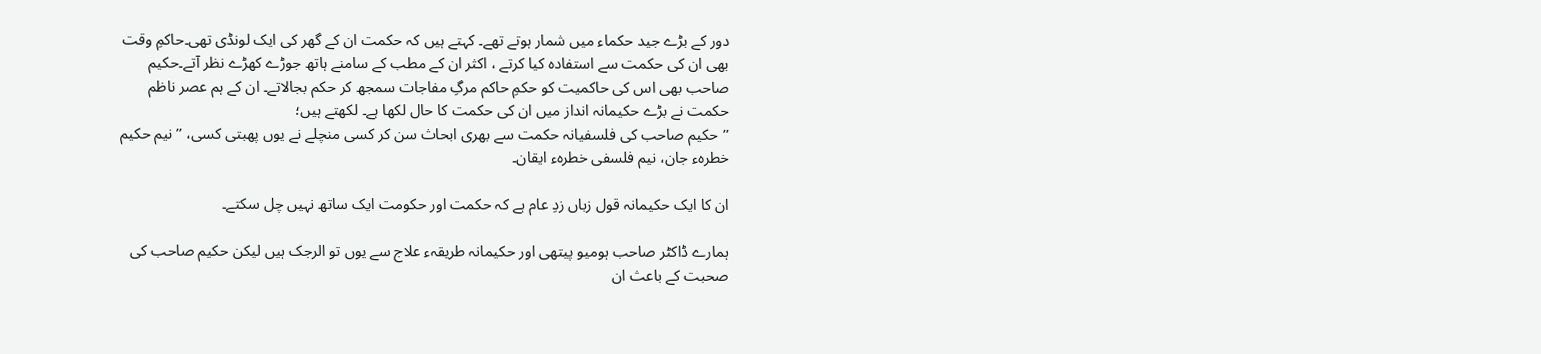دور کے بڑے جید حکماء میں شمار ہوتے تھے۔ کہتے ہیں کہ حکمت ان کے گھر کی ایک لونڈی تھی۔حاکمِ وقت بھی ان کی حکمت سے استفادہ کیا کرتے ، اکثر ان کے مطب کے سامنے ہاتھ جوڑے کھڑے نظر آتے۔حکیم صاحب بھی اس کی حاکمیت کو حکمِ حاکم مرگِ مفاجات سمجھ کر حکم بجالاتے۔ ان کے ہم عصر ناظم حکمت نے بڑے حکیمانہ انداز میں ان کی حکمت کا حال لکھا ہے۔ لکھتے ہیں؛
’’حکیم صاحب کی فلسفیانہ حکمت سے بھری ابحاث سن کر کسی منچلے نے یوں پھبتی کسی، ’’ نیم حکیم خطرہء جان، نیم فلسفی خطرہء ایقان۔

ان کا ایک حکیمانہ قول زباں زدِ عام ہے کہ حکمت اور حکومت ایک ساتھ نہیں چل سکتے۔

ہمارے ڈاکٹر صاحب ہومیو پیتھی اور حکیمانہ طریقہء علاج سے یوں تو الرجک ہیں لیکن حکیم صاحب کی صحبت کے باعث ان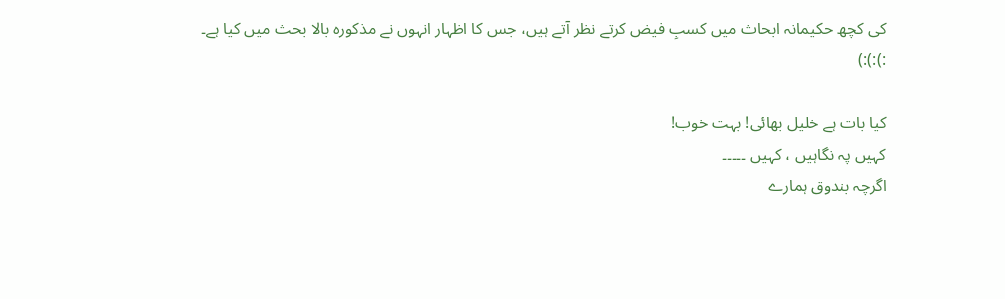کی کچھ حکیمانہ ابحاث میں کسبِ فیض کرتے نظر آتے ہیں، جس کا اظہار انہوں نے مذکورہ بالا بحث میں کیا ہے۔
:):):)

کیا بات ہے خلیل بھائی! بہت خوب!
کہیں پہ نگاہیں ، کہیں ۔۔۔۔۔
اگرچہ بندوق ہمارے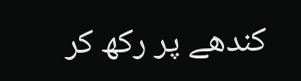کندھے پر رکھ کر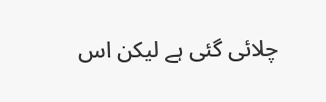چلائی گئی ہے لیکن اس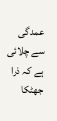عمدگی سے چلائی ہے کہ ذرا جھٹکا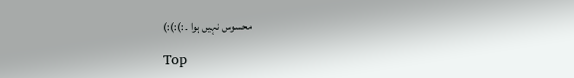محسوس نہیں ہوا ۔ :):):)

Top